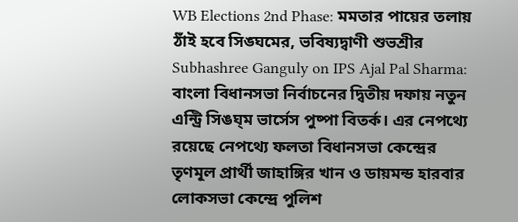WB Elections 2nd Phase: মমতার পায়ের তলায় ঠাঁই হবে সিঙ্ঘমের, ভবিষ্যদ্বাণী শুভশ্রীর
Subhashree Ganguly on IPS Ajal Pal Sharma: বাংলা বিধানসভা নির্বাচনের দ্বিতীয় দফায় নতুন এন্ট্রি সিঙঘ্ম ভার্সেস পুষ্পা বিতর্ক। এর নেপথ্যে রয়েছে নেপথ্যে ফলতা বিধানসভা কেন্দ্রের তৃণমূল প্রার্থী জাহাঙ্গির খান ও ডায়মন্ড হারবার লোকসভা কেন্দ্রে পুলিশ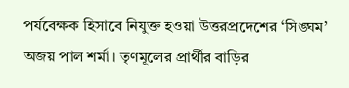পর্যবেক্ষক হিসাবে নিযুক্ত হওয়া উত্তরপ্রদেশের ‘সিঙ্ঘম’ অজয় পাল শর্মা। তৃণমূলের প্রার্থীর বাড়ির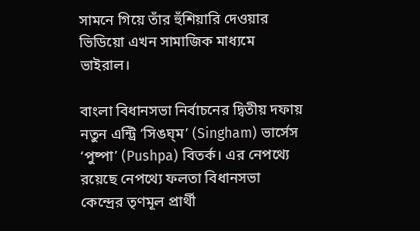সামনে গিয়ে তাঁর হুঁশিয়ারি দেওয়ার ভিডিয়ো এখন সামাজিক মাধ্যমে ভাইরাল।

বাংলা বিধানসভা নির্বাচনের দ্বিতীয় দফায় নতুন এন্ট্রি ‘সিঙঘ্ম’ (Singham) ভার্সেস ‘পুষ্পা’ (Pushpa) বিতর্ক। এর নেপথ্যে রয়েছে নেপথ্যে ফলতা বিধানসভা কেন্দ্রের তৃণমূল প্রার্থী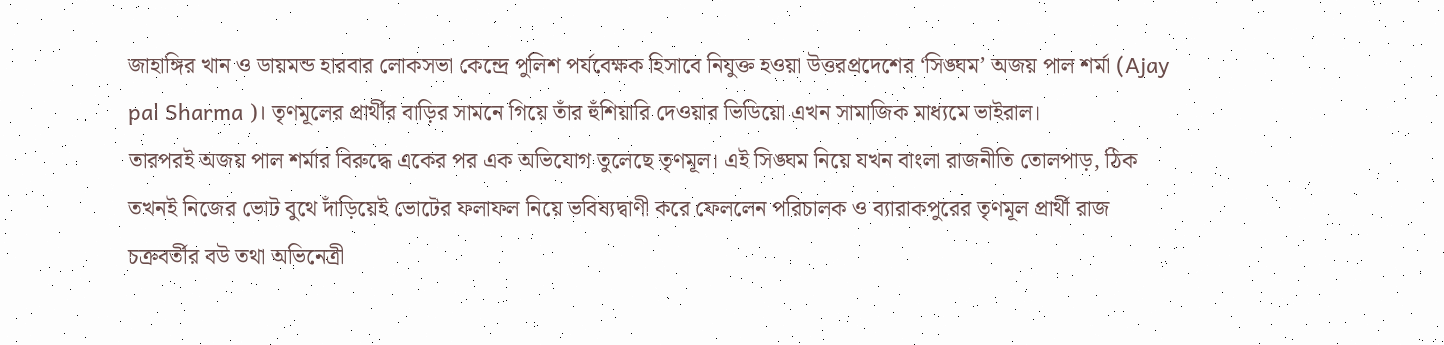জাহাঙ্গির খান ও ডায়মন্ড হারবার লোকসভা কেন্দ্রে পুলিশ পর্যবেক্ষক হিসাবে নিযুক্ত হওয়া উত্তরপ্রদেশের ‘সিঙ্ঘম’ অজয় পাল শর্মা (Ajay pal Sharma )। তৃণমূলের প্রার্থীর বাড়ির সামনে গিয়ে তাঁর হুঁশিয়ারি দেওয়ার ভিডিয়ো এখন সামাজিক মাধ্যমে ভাইরাল।
তারপরই অজয় পাল শর্মার বিরুদ্ধে একের পর এক অভিযোগ তুলেছে তৃণমূল। এই সিঙ্ঘম নিয়ে যখন বাংলা রাজনীতি তোলপাড়, ঠিক তখনই নিজের ভোট বুথে দাঁড়িয়েই ভোটের ফলাফল নিয়ে ভবিষ্যদ্বাণী করে ফেললেন পরিচালক ও ব্যারাকপুরের তৃণমূল প্রার্থী রাজ চক্রবর্তীর বউ তথা অভিনেত্রী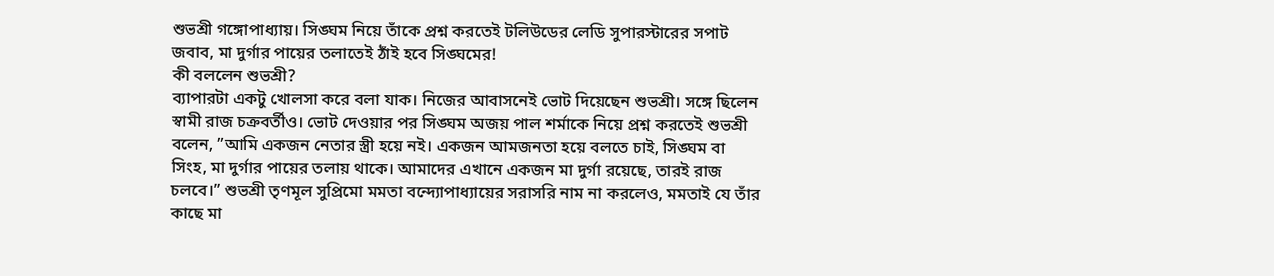শুভশ্রী গঙ্গোপাধ্যায়। সিঙ্ঘম নিয়ে তাঁকে প্রশ্ন করতেই টলিউডের লেডি সুপারস্টারের সপাট জবাব, মা দুর্গার পায়ের তলাতেই ঠাঁই হবে সিঙ্ঘমের!
কী বললেন শুভশ্রী?
ব্যাপারটা একটু খোলসা করে বলা যাক। নিজের আবাসনেই ভোট দিয়েছেন শুভশ্রী। সঙ্গে ছিলেন স্বামী রাজ চক্রবর্তীও। ভোট দেওয়ার পর সিঙ্ঘম অজয় পাল শর্মাকে নিয়ে প্রশ্ন করতেই শুভশ্রী বলেন, ”আমি একজন নেতার স্ত্রী হয়ে নই। একজন আমজনতা হয়ে বলতে চাই, সিঙ্ঘম বা সিংহ, মা দুর্গার পায়ের তলায় থাকে। আমাদের এখানে একজন মা দুর্গা রয়েছে, তারই রাজ চলবে।” শুভশ্রী তৃণমূল সুপ্রিমো মমতা বন্দ্যোপাধ্যায়ের সরাসরি নাম না করলেও, মমতাই যে তাঁর কাছে মা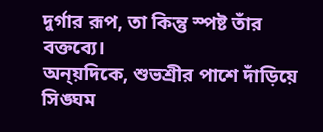দুর্গার রূপ, তা কিন্তু স্পষ্ট তাঁর বক্তব্যে।
অন্য়দিকে, শুভশ্রীর পাশে দাঁড়িয়ে সিঙ্ঘম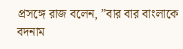প্রসঙ্গে রাজ বলেন, ”বার বার বাংলাকে বদনাম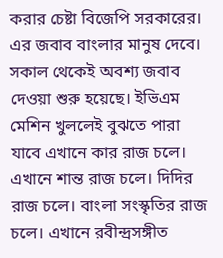করার চেষ্টা বিজেপি সরকারের। এর জবাব বাংলার মানুষ দেবে। সকাল থেকেই অবশ্য জবাব দেওয়া শুরু হয়েছে। ইভিএম মেশিন খুললেই বুঝতে পারা যাবে এখানে কার রাজ চলে। এখানে শান্ত রাজ চলে। দিদির রাজ চলে। বাংলা সংস্কৃতির রাজ চলে। এখানে রবীন্দ্রসঙ্গীত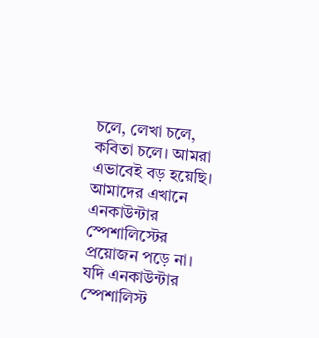চলে, লেখা চলে, কবিতা চলে। আমরা এভাবেই বড় হয়েছি। আমাদের এখানে এনকাউন্টার স্পেশালিস্টের প্রয়োজন পড়ে না। যদি এনকাউন্টার স্পেশালিস্ট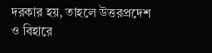দরকার হয়, তাহলে উত্তরপ্রদেশ ও বিহারে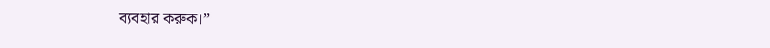ব্যবহার করুক।”